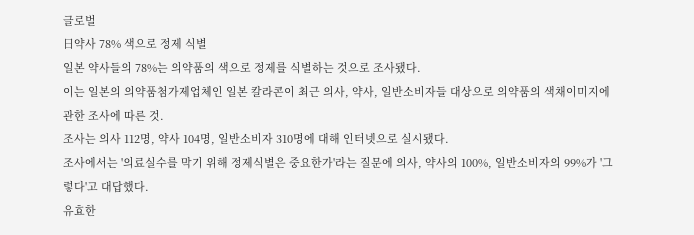글로벌
日약사 78% 색으로 정제 식별
일본 약사들의 78%는 의약품의 색으로 정제를 식별하는 것으로 조사됐다.
이는 일본의 의약품첨가제업체인 일본 칼라콘이 최근 의사, 약사, 일반소비자들 대상으로 의약품의 색채이미지에 관한 조사에 따른 것.
조사는 의사 112명, 약사 104명, 일반소비자 310명에 대해 인터넷으로 실시됐다.
조사에서는 '의료실수를 막기 위해 정제식별은 중요한가'라는 질문에 의사, 약사의 100%, 일반소비자의 99%가 '그렇다'고 대답했다.
유효한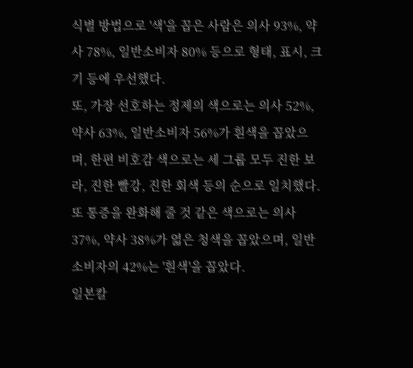식별 방법으로 '색'을 꼽은 사람은 의사 93%, 약사 78%, 일반소비자 80% 등으로 형태, 표시, 크기 등에 우선했다.
또, 가장 선호하는 정제의 색으로는 의사 52%, 약사 63%, 일반소비자 56%가 흰색을 꼽았으며, 한편 비호감 색으로는 세 그룹 모두 진한 보라, 진한 빨강, 진한 회색 등의 순으로 일치했다.
또 통증을 완화해 줄 것 같은 색으로는 의사 37%, 약사 38%가 엷은 청색을 꼽았으며, 일반소비자의 42%는 '흰색'을 꼽았다.
일본칼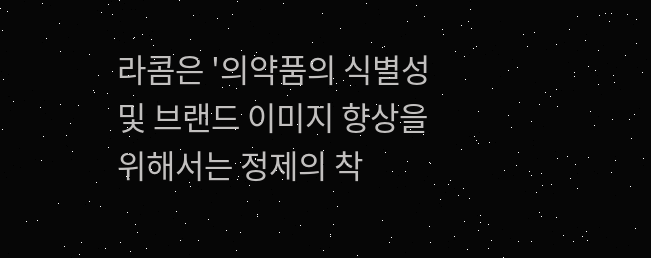라콤은 '의약품의 식별성 및 브랜드 이미지 향상을 위해서는 정제의 착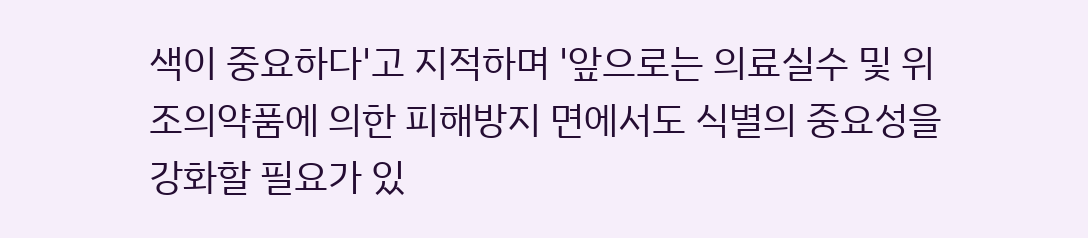색이 중요하다'고 지적하며 '앞으로는 의료실수 및 위조의약품에 의한 피해방지 면에서도 식별의 중요성을 강화할 필요가 있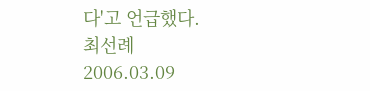다'고 언급했다.
최선례
2006.03.09